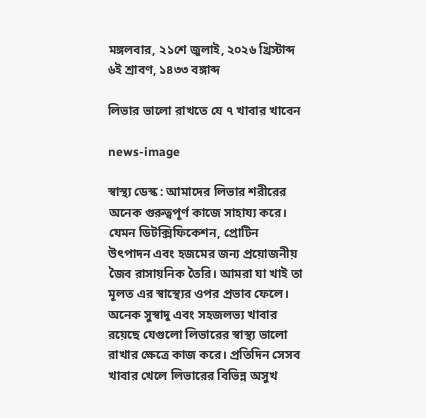মঙ্গলবার, ২১শে জুলাই, ২০২৬ খ্রিস্টাব্দ ৬ই শ্রাবণ, ১৪৩৩ বঙ্গাব্দ

লিভার ভালো রাখতে যে ৭ খাবার খাবেন

news-image

স্বাস্থ্য ডেস্ক : আমাদের লিভার শরীরের অনেক গুরুত্বপূর্ণ কাজে সাহায্য করে। যেমন ডিটক্সিফিকেশন, প্রোটিন উৎপাদন এবং হজমের জন্য প্রয়োজনীয় জৈব রাসায়নিক তৈরি। আমরা যা খাই তা মূলত এর স্বাস্থ্যের ওপর প্রভাব ফেলে। অনেক সুস্বাদু এবং সহজলভ্য খাবার রয়েছে যেগুলো লিভারের স্বাস্থ্য ভালো রাখার ক্ষেত্রে কাজ করে। প্রতিদিন সেসব খাবার খেলে লিভারের বিভিন্ন অসুখ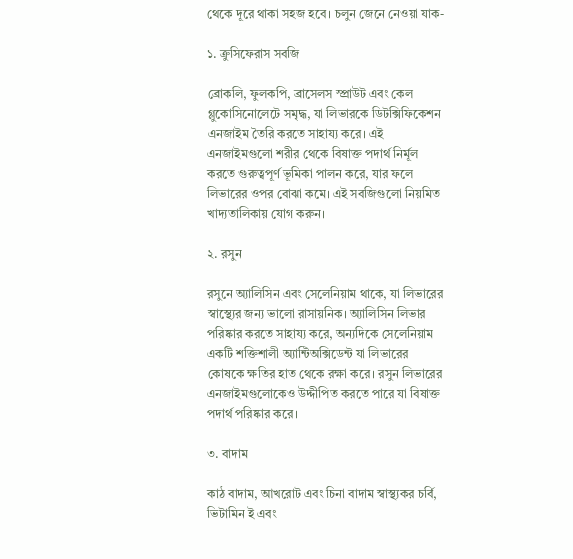থেকে দূরে থাকা সহজ হবে। চলুন জেনে নেওয়া যাক-

১. ক্রুসিফেরাস সবজি

ব্রোকলি, ফুলকপি, ব্রাসেলস স্প্রাউট এবং কেল গ্লুকোসিনোলেটে সমৃদ্ধ, যা লিভারকে ডিটক্সিফিকেশন এনজাইম তৈরি করতে সাহায্য করে। এই এনজাইমগুলো শরীর থেকে বিষাক্ত পদার্থ নির্মূল করতে গুরুত্বপূর্ণ ভূমিকা পালন করে, যার ফলে লিভারের ওপর বোঝা কমে। এই সবজিগুলো নিয়মিত খাদ্যতালিকায় যোগ করুন।

২. রসুন

রসুনে অ্যালিসিন এবং সেলেনিয়াম থাকে, যা লিভারের স্বাস্থ্যের জন্য ভালো রাসায়নিক। অ্যালিসিন লিভার পরিষ্কার করতে সাহায্য করে, অন্যদিকে সেলেনিয়াম একটি শক্তিশালী অ্যান্টিঅক্সিডেন্ট যা লিভারের কোষকে ক্ষতির হাত থেকে রক্ষা করে। রসুন লিভারের এনজাইমগুলোকেও উদ্দীপিত করতে পারে যা বিষাক্ত পদার্থ পরিষ্কার করে।

৩. বাদাম

কাঠ বাদাম, আখরোট এবং চিনা বাদাম স্বাস্থ্যকর চর্বি, ভিটামিন ই এবং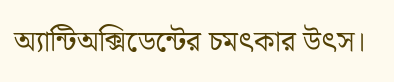অ্যান্টিঅক্সিডেন্টের চমৎকার উৎস।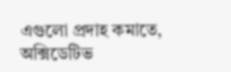এগুলো প্রদাহ কমাতে, অক্সিডেটিভ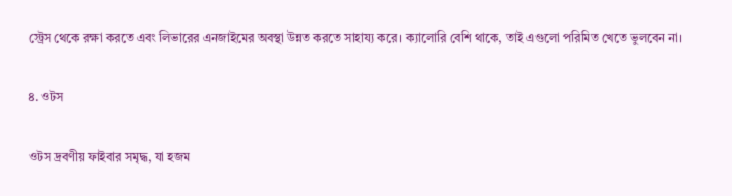স্ট্রেস থেকে রক্ষা করতে এবং লিভারের এনজাইমের অবস্থা উন্নত করতে সাহায্য করে। ক্যালোরি বেশি থাকে, তাই এগুলো পরিমিত খেতে ভুলবেন না।

৪. ওটস

ওটস দ্রবণীয় ফাইবার সমৃদ্ধ, যা হজম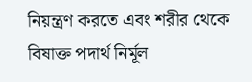নিয়ন্ত্রণ করতে এবং শরীর থেকে বিষাক্ত পদার্থ নির্মূল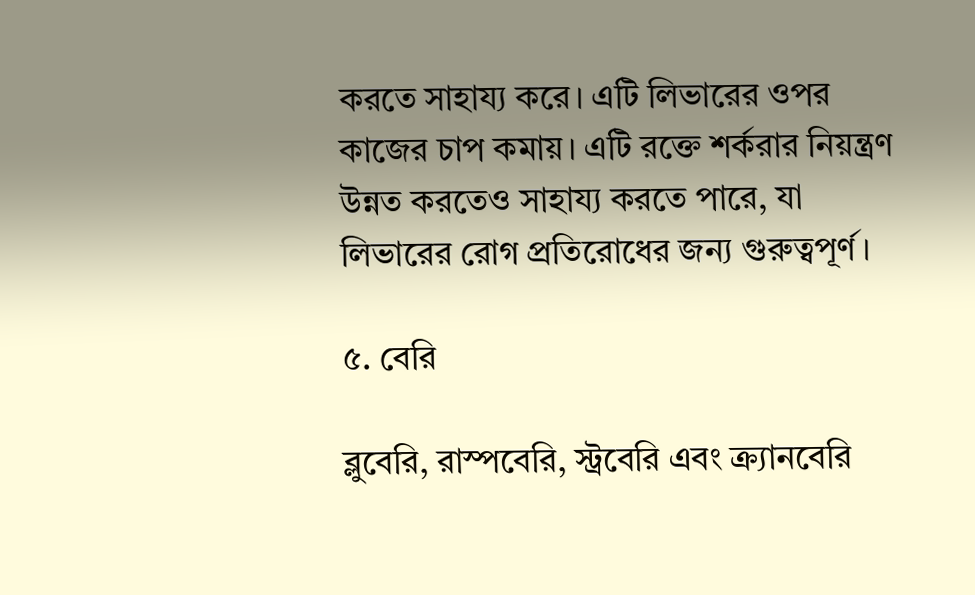করতে সাহায্য করে। এটি লিভারের ওপর কাজের চাপ কমায়। এটি রক্তে শর্করার নিয়ন্ত্রণ উন্নত করতেও সাহায্য করতে পারে, যা লিভারের রোগ প্রতিরোধের জন্য গুরুত্বপূর্ণ।

৫. বেরি

ব্লুবেরি, রাস্পবেরি, স্ট্রবেরি এবং ক্র্যানবেরি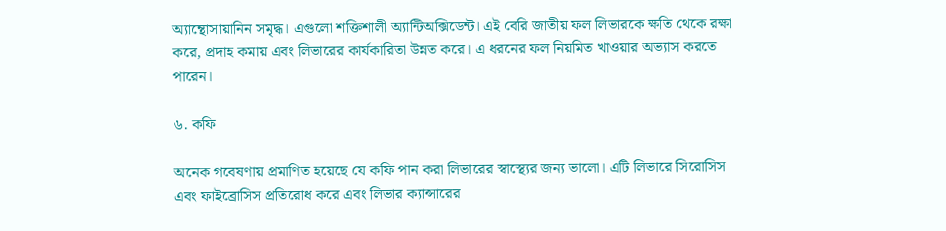অ্যান্থোসায়ানিন সমৃদ্ধ। এগুলো শক্তিশালী অ্যান্টিঅক্সিডেন্ট। এই বেরি জাতীয় ফল লিভারকে ক্ষতি থেকে রক্ষা করে, প্রদাহ কমায় এবং লিভারের কার্যকারিতা উন্নত করে। এ ধরনের ফল নিয়মিত খাওয়ার অভ্যাস করতে পারেন।

৬. কফি

অনেক গবেষণায় প্রমাণিত হয়েছে যে কফি পান করা লিভারের স্বাস্থ্যের জন্য ভালো। এটি লিভারে সিরোসিস এবং ফাইব্রোসিস প্রতিরোধ করে এবং লিভার ক্যান্সারের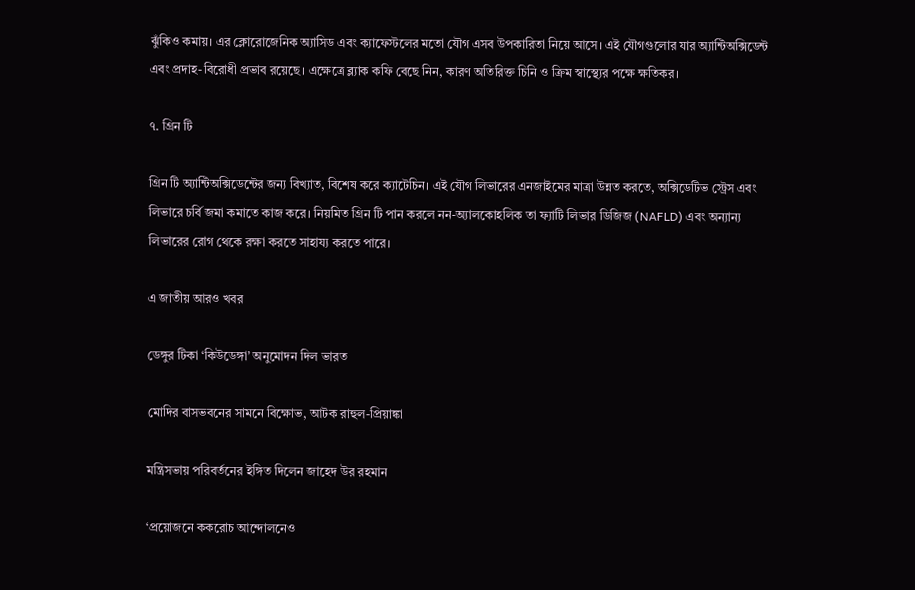ঝুঁকিও কমায়। এর ক্লোরোজেনিক অ্যাসিড এবং ক্যাফেস্টলের মতো যৌগ এসব উপকারিতা নিয়ে আসে। এই যৌগগুলোর যার অ্যান্টিঅক্সিডেন্ট এবং প্রদাহ-বিরোধী প্রভাব রয়েছে। এক্ষেত্রে ব্ল্যাক কফি বেছে নিন, কারণ অতিরিক্ত চিনি ও ক্রিম স্বাস্থ্যের পক্ষে ক্ষতিকর।

৭. গ্রিন টি

গ্রিন টি অ্যান্টিঅক্সিডেন্টের জন্য বিখ্যাত, বিশেষ করে ক্যাটেচিন। এই যৌগ লিভারের এনজাইমের মাত্রা উন্নত করতে, অক্সিডেটিভ স্ট্রেস এবং লিভারে চর্বি জমা কমাতে কাজ করে। নিয়মিত গ্রিন টি পান করলে নন-অ্যালকোহলিক তা ফ্যাটি লিভার ডিজিজ (NAFLD) এবং অন্যান্য লিভারের রোগ থেকে রক্ষা করতে সাহায্য করতে পারে।

এ জাতীয় আরও খবর

ডেঙ্গুর টিকা ‘কিউডেঙ্গা’ অনুমোদন দিল ভারত

মোদির বাসভবনের সামনে বিক্ষোভ, আটক রাহুল-প্রিয়াঙ্কা

মন্ত্রিসভায় পরিবর্তনের ইঙ্গিত দিলেন জাহেদ উর রহমান

‘প্রয়োজনে ককরোচ আন্দোলনেও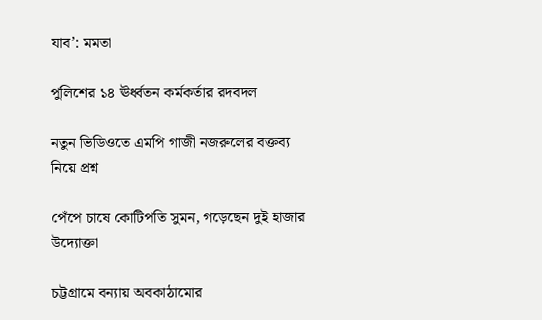যাব’: মমতা

পুলিশের ১৪ ঊর্ধ্বতন কর্মকর্তার রদবদল

নতুন ভিডিওতে এমপি গাজী নজরুলের বক্তব্য নিয়ে প্রশ্ন

পেঁপে চাষে কোটিপতি সুমন, গড়েছেন দুই হাজার উদ্যোক্তা

চট্টগ্রামে বন্যায় অবকাঠামোর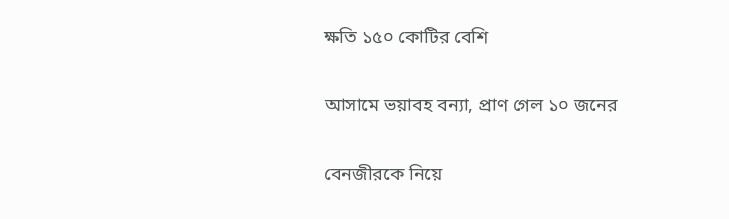ক্ষতি ১৫০ কোটির বেশি

আসামে ভয়াবহ বন্যা, প্রাণ গেল ১০ জনের

বেনজীরকে নিয়ে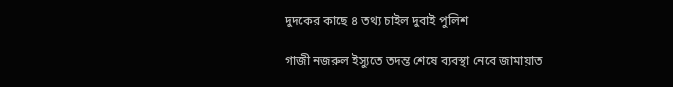দুদকের কাছে ৪ তথ্য চাইল দুবাই পুলিশ

গাজী নজরুল ইস্যুতে তদন্ত শেষে ব্যবস্থা নেবে জামায়াত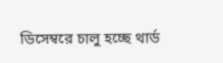ডিসেম্বরে চালু হচ্ছে থার্ড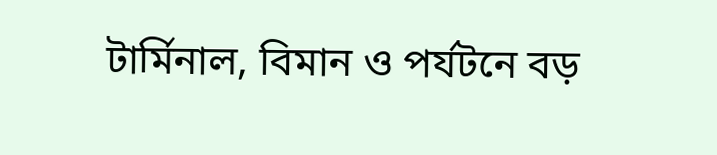টার্মিনাল, বিমান ও পর্যটনে বড়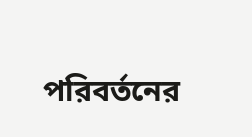পরিবর্তনের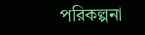পরিকল্পনা